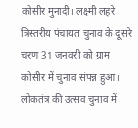कोसीर मुनादी। लक्ष्मी लहरे
त्रिस्तरीय पंचायत चुनाव के दूसरे चरण 31 जनवरी को ग्राम कोसीर में चुनाव संपन्न हुआ। लोकतंत्र की उत्सव चुनाव में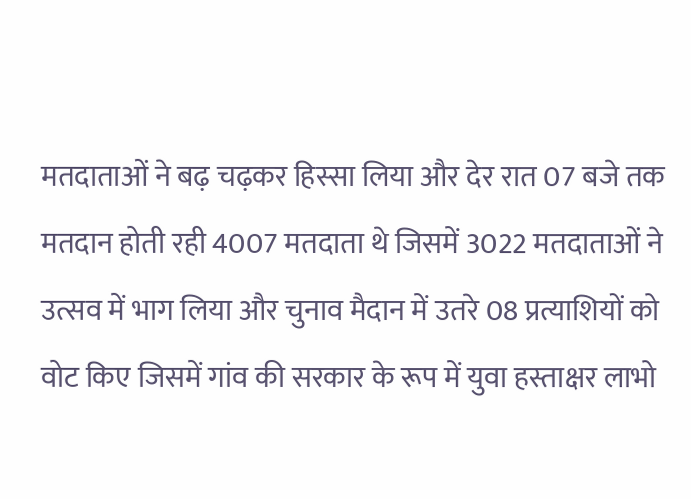मतदाताओं ने बढ़ चढ़कर हिस्सा लिया और देर रात 07 बजे तक मतदान होती रही 4007 मतदाता थे जिसमें 3022 मतदाताओं ने उत्सव में भाग लिया और चुनाव मैदान में उतरे 08 प्रत्याशियों को वोट किए जिसमें गांव की सरकार के रूप में युवा हस्ताक्षर लाभो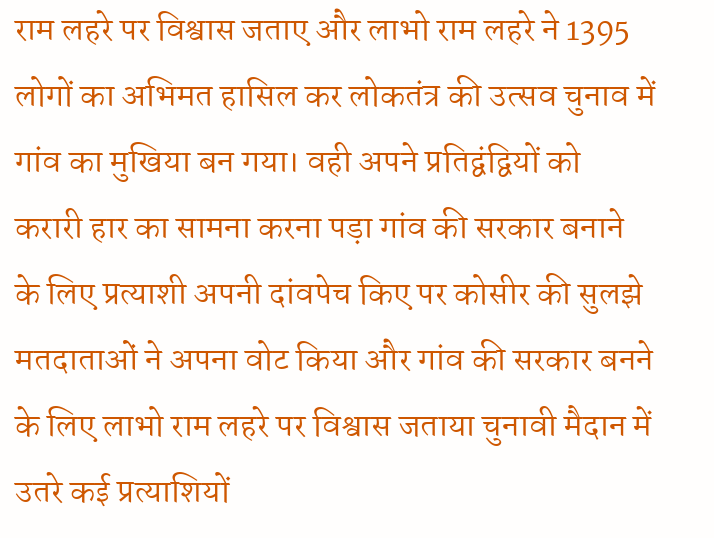राम लहरे पर विश्वास जताए और लाभो राम लहरे ने 1395 लोगों का अभिमत हासिल कर लोकतंत्र की उत्सव चुनाव में गांव का मुखिया बन गया। वही अपने प्रतिद्वंद्वियों को करारी हार का सामना करना पड़ा गांव की सरकार बनाने के लिए प्रत्याशी अपनी दांवपेच किए पर कोसीर की सुलझे मतदाताओं ने अपना वोट किया और गांव की सरकार बनने के लिए लाभो राम लहरे पर विश्वास जताया चुनावी मैदान में उतरे कई प्रत्याशियों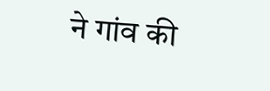ने गांव की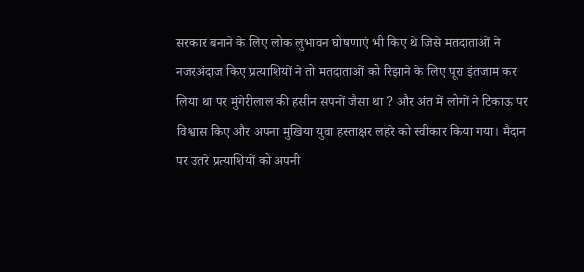सरकार बनाने के लिए लोक लुभावन घोषणाएं भी किए थे जिसे मतदाताओं ने नजरअंदाज किए प्रत्याशियों ने तो मतदाताओं को रिझाने के लिए पूरा इंतजाम कर लिया था पर मुंगेरीलाल की हसीन सपनों जैसा था ? और अंत में लोगों ने टिकाऊ पर विश्वास किए और अपना मुखिया युवा हस्ताक्षर लहरे को स्वीकार किया गया। मैदान पर उतरे प्रत्याशियों को अपनी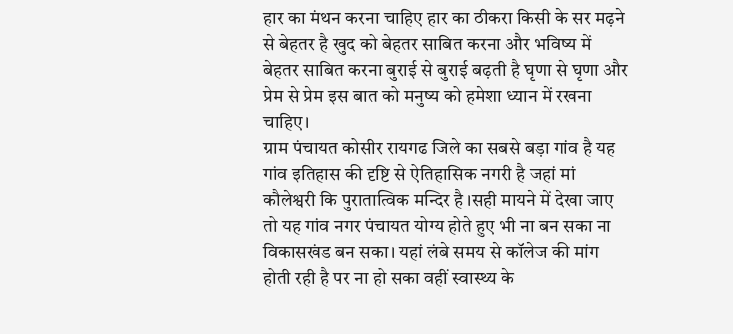हार का मंथन करना चाहिए हार का ठीकरा किसी के सर मढ़ने से बेहतर है खुद को बेहतर साबित करना और भविष्य में बेहतर साबित करना बुराई से बुराई बढ़ती है घृणा से घृणा और प्रेम से प्रेम इस बात को मनुष्य को हमेशा ध्यान में रखना चाहिए।
ग्राम पंचायत कोसीर रायगढ जिले का सबसे बड़ा गांव है यह गांव इतिहास की दृष्टि से ऐतिहासिक नगरी है जहां मां कौलेश्वरी कि पुरातात्विक मन्दिर है ।सही मायने में देखा जाए तो यह गांव नगर पंचायत योग्य होते हुए भी ना बन सका ना विकासखंड बन सका। यहां लंबे समय से कॉलेज की मांग होती रही है पर ना हो सका वहीं स्वास्थ्य के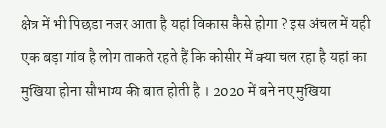क्षेत्र में भी पिछडा नजर आता है यहां विकास कैसे होगा ? इस अंचल में यही एक बड़ा गांव है लोग ताकते रहते हैं कि कोसीर में क्या चल रहा है यहां का मुखिया होना सौभाग्य की बात होती है । 2020 में बने नए मुखिया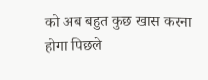को अब बहुत कुछ खास करना होगा पिछले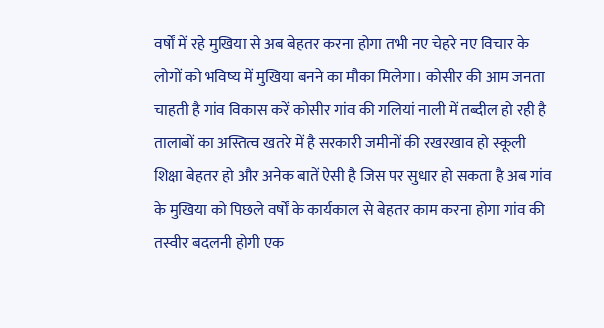वर्षों में रहे मुखिया से अब बेहतर करना होगा तभी नए चेहरे नए विचार के लोगों को भविष्य में मुखिया बनने का मौका मिलेगा। कोसीर की आम जनता चाहती है गांव विकास करें कोसीर गांव की गलियां नाली में तब्दील हो रही है तालाबों का अस्तित्व खतरे में है सरकारी जमीनों की रखरखाव हो स्कूली शिक्षा बेहतर हो और अनेक बातें ऐसी है जिस पर सुधार हो सकता है अब गांव के मुखिया को पिछले वर्षों के कार्यकाल से बेहतर काम करना होगा गांव की तस्वीर बदलनी होगी एक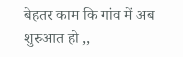बेहतर काम कि गांव में अब शुरुआत हो ,,